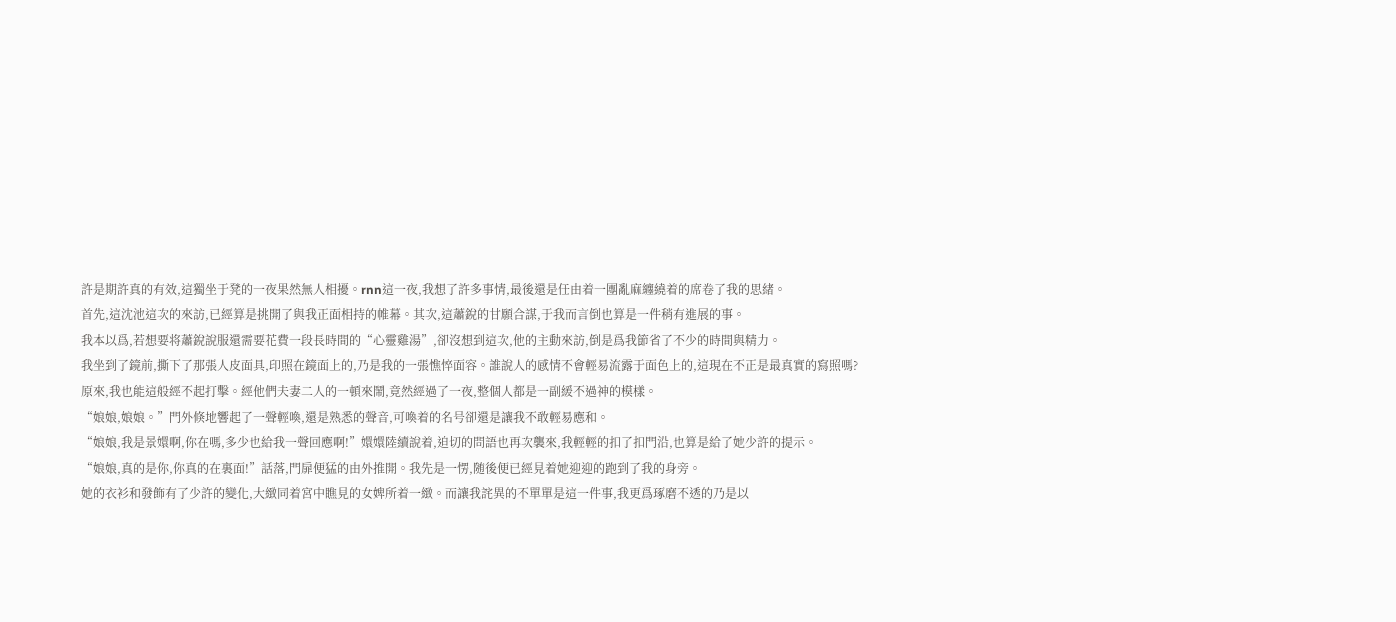許是期許真的有效,這獨坐于凳的一夜果然無人相擾。rnn這一夜,我想了許多事情,最後還是任由着一團亂麻纏繞着的席卷了我的思緒。
首先,這沈池這次的來訪,已經算是挑開了與我正面相持的帷幕。其次,這蕭銳的甘願合謀,于我而言倒也算是一件稍有進展的事。
我本以爲,若想要将蕭銳說服還需要花費一段長時間的“心靈雞湯”,卻沒想到這次,他的主動來訪,倒是爲我節省了不少的時間與精力。
我坐到了鏡前,撕下了那張人皮面具,印照在鏡面上的,乃是我的一張憔悴面容。誰說人的感情不會輕易流露于面色上的,這現在不正是最真實的寫照嗎?
原來,我也能這般經不起打擊。經他們夫妻二人的一頓來鬧,竟然經過了一夜,整個人都是一副緩不過神的模樣。
“娘娘,娘娘。”門外倏地響起了一聲輕喚,還是熟悉的聲音,可喚着的名号卻還是讓我不敢輕易應和。
“娘娘,我是景嬛啊,你在嗎,多少也給我一聲回應啊!”嬛嬛陸續說着,迫切的問語也再次襲來,我輕輕的扣了扣門沿,也算是給了她少許的提示。
“娘娘,真的是你,你真的在裏面!”話落,門扉便猛的由外推開。我先是一愣,随後便已經見着她迎迎的跑到了我的身旁。
她的衣衫和發飾有了少許的變化,大緻同着宮中瞧見的女婢所着一緻。而讓我詫異的不單單是這一件事,我更爲琢磨不透的乃是以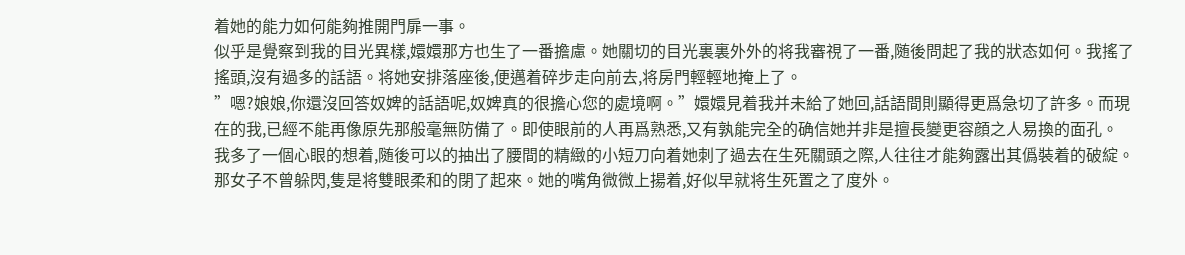着她的能力如何能夠推開門扉一事。
似乎是覺察到我的目光異樣,嬛嬛那方也生了一番擔慮。她關切的目光裏裏外外的将我審視了一番,随後問起了我的狀态如何。我搖了搖頭,沒有過多的話語。将她安排落座後,便邁着碎步走向前去,将房門輕輕地掩上了。
”嗯?娘娘,你還沒回答奴婢的話語呢,奴婢真的很擔心您的處境啊。”嬛嬛見着我并未給了她回,話語間則顯得更爲急切了許多。而現在的我,已經不能再像原先那般毫無防備了。即使眼前的人再爲熟悉,又有孰能完全的确信她并非是擅長變更容顔之人易換的面孔。
我多了一個心眼的想着,随後可以的抽出了腰間的精緻的小短刀向着她刺了過去在生死關頭之際,人往往才能夠露出其僞裝着的破綻。
那女子不曾躲閃,隻是将雙眼柔和的閉了起來。她的嘴角微微上揚着,好似早就将生死置之了度外。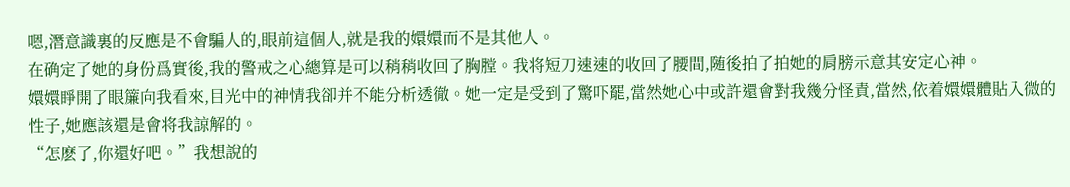嗯,潛意識裏的反應是不會騙人的,眼前這個人,就是我的嬛嬛而不是其他人。
在确定了她的身份爲實後,我的警戒之心總算是可以稍稍收回了胸膛。我将短刀速速的收回了腰間,随後拍了拍她的肩膀示意其安定心神。
嬛嬛睜開了眼簾向我看來,目光中的神情我卻并不能分析透徹。她一定是受到了驚吓罷,當然她心中或許還會對我幾分怪責,當然,依着嬛嬛體貼入微的性子,她應該還是會将我諒解的。
“怎麽了,你還好吧。”我想說的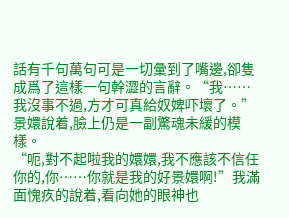話有千句萬句可是一切彙到了嘴邊,卻隻成爲了這樣一句幹澀的言辭。“我……我沒事不過,方才可真給奴婢吓壞了。”景嬛說着,臉上仍是一副驚魂未緩的模樣。
“呃,對不起啦我的嬛嬛,我不應該不信任你的,你……你就是我的好景嬛啊!”我滿面愧疚的說着,看向她的眼神也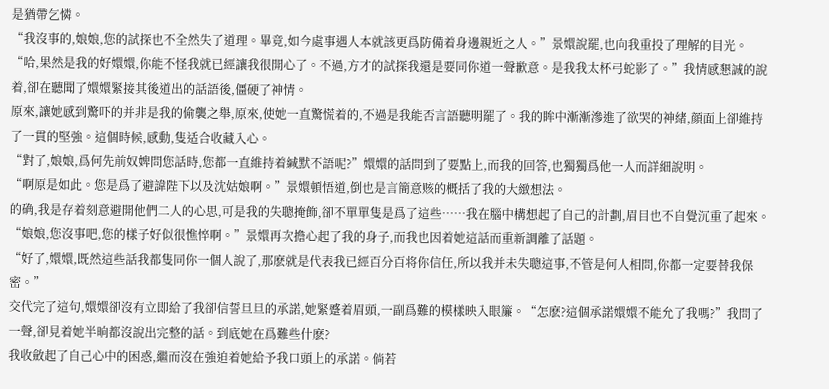是猶帶乞憐。
“我沒事的,娘娘,您的試探也不全然失了道理。畢竟,如今處事遇人本就該更爲防備着身邊親近之人。”景嬛說罷,也向我重投了理解的目光。
“哈,果然是我的好嬛嬛,你能不怪我就已經讓我很開心了。不過,方才的試探我還是要同你道一聲歉意。是我我太杯弓蛇影了。”我情感懇誠的說着,卻在聽聞了嬛嬛緊接其後道出的話語後,僵硬了神情。
原來,讓她感到驚吓的并非是我的偷襲之舉,原來,使她一直驚慌着的,不過是我能否言語聽明罷了。我的眸中漸漸滲進了欲哭的神緒,顔面上卻維持了一貫的堅強。這個時候,感動,隻适合收藏入心。
“對了,娘娘,爲何先前奴婢問您話時,您都一直維持着緘默不語呢?”嬛嬛的話問到了要點上,而我的回答,也獨獨爲他一人而詳細說明。
“啊原是如此。您是爲了避諱陛下以及沈姑娘啊。”景嬛頓悟道,倒也是言簡意赅的概括了我的大緻想法。
的确,我是存着刻意避開他們二人的心思,可是我的失聰掩飾,卻不單單隻是爲了這些……我在腦中構想起了自己的計劃,眉目也不自覺沉重了起來。
“娘娘,您沒事吧,您的樣子好似很憔悴啊。”景嬛再次擔心起了我的身子,而我也因着她這話而重新調離了話題。
“好了,嬛嬛,既然這些話我都隻同你一個人說了,那麽就是代表我已經百分百将你信任,所以我并未失聰這事,不管是何人相問,你都一定要替我保密。”
交代完了這句,嬛嬛卻沒有立即給了我卻信誓旦旦的承諾,她緊蹙着眉頭,一副爲難的模樣映入眼簾。“怎麽?這個承諾嬛嬛不能允了我嗎?”我問了一聲,卻見着她半晌都沒說出完整的話。到底她在爲難些什麽?
我收斂起了自己心中的困惑,繼而沒在強迫着她給予我口頭上的承諾。倘若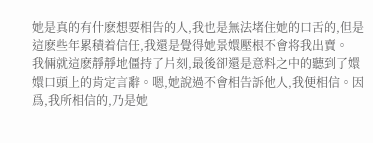她是真的有什麽想要相告的人,我也是無法堵住她的口舌的,但是這麽些年累積着信任,我還是覺得她景嬛壓根不會将我出賣。
我倆就這麽靜靜地僵持了片刻,最後卻還是意料之中的聽到了嬛嬛口頭上的肯定言辭。嗯,她說過不會相告訴他人,我便相信。因爲,我所相信的,乃是她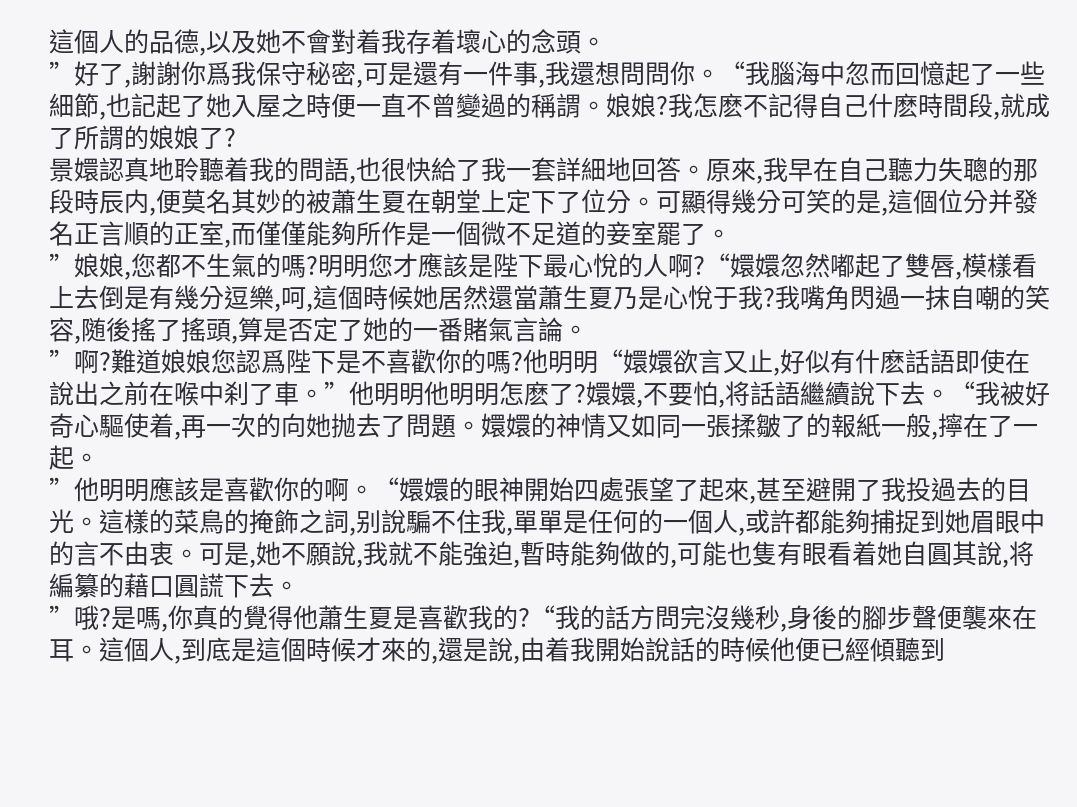這個人的品德,以及她不會對着我存着壞心的念頭。
”好了,謝謝你爲我保守秘密,可是還有一件事,我還想問問你。“我腦海中忽而回憶起了一些細節,也記起了她入屋之時便一直不曾變過的稱謂。娘娘?我怎麽不記得自己什麽時間段,就成了所謂的娘娘了?
景嬛認真地聆聽着我的問語,也很快給了我一套詳細地回答。原來,我早在自己聽力失聰的那段時辰内,便莫名其妙的被蕭生夏在朝堂上定下了位分。可顯得幾分可笑的是,這個位分并發名正言順的正室,而僅僅能夠所作是一個微不足道的妾室罷了。
”娘娘,您都不生氣的嗎?明明您才應該是陛下最心悅的人啊?“嬛嬛忽然嘟起了雙唇,模樣看上去倒是有幾分逗樂,呵,這個時候她居然還當蕭生夏乃是心悅于我?我嘴角閃過一抹自嘲的笑容,随後搖了搖頭,算是否定了她的一番賭氣言論。
”啊?難道娘娘您認爲陛下是不喜歡你的嗎?他明明“嬛嬛欲言又止,好似有什麽話語即使在說出之前在喉中刹了車。”他明明他明明怎麽了?嬛嬛,不要怕,将話語繼續說下去。“我被好奇心驅使着,再一次的向她抛去了問題。嬛嬛的神情又如同一張揉皺了的報紙一般,擰在了一起。
”他明明應該是喜歡你的啊。“嬛嬛的眼神開始四處張望了起來,甚至避開了我投過去的目光。這樣的菜鳥的掩飾之詞,别說騙不住我,單單是任何的一個人,或許都能夠捕捉到她眉眼中的言不由衷。可是,她不願說,我就不能強迫,暫時能夠做的,可能也隻有眼看着她自圓其說,将編纂的藉口圓謊下去。
”哦?是嗎,你真的覺得他蕭生夏是喜歡我的?“我的話方問完沒幾秒,身後的腳步聲便襲來在耳。這個人,到底是這個時候才來的,還是說,由着我開始說話的時候他便已經傾聽到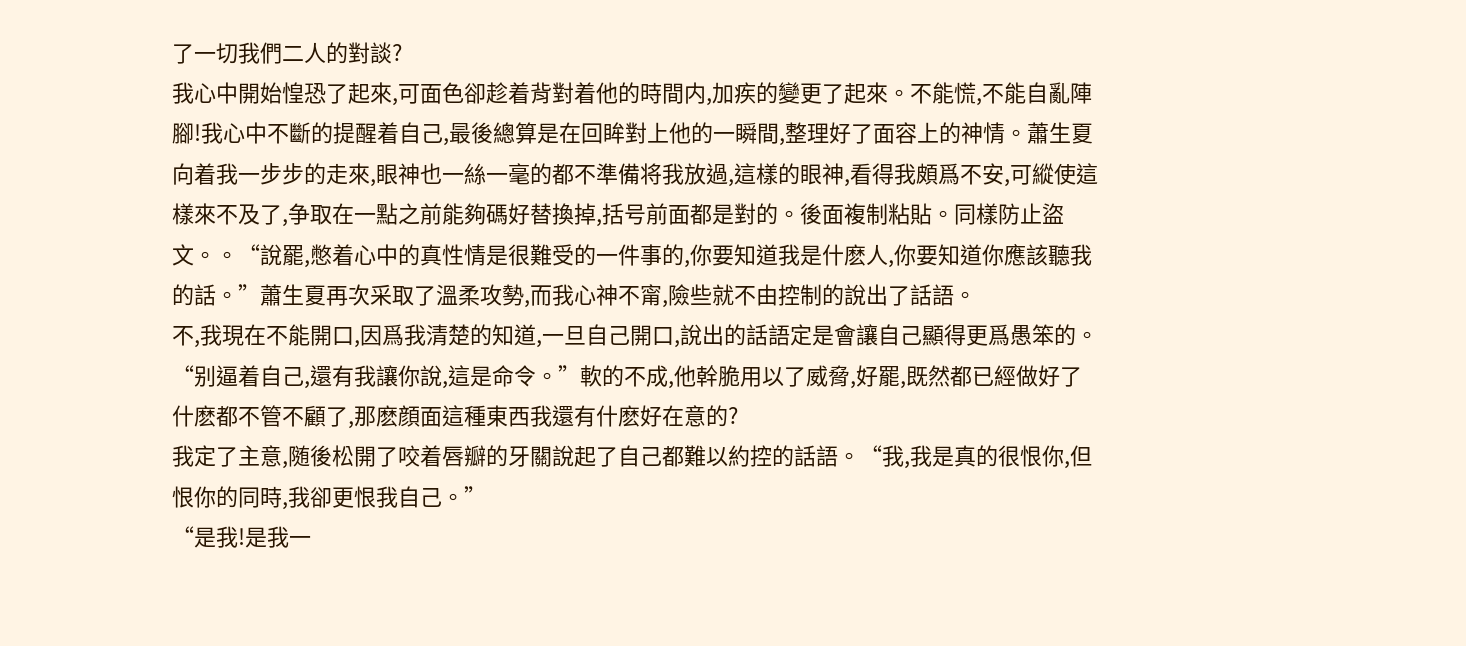了一切我們二人的對談?
我心中開始惶恐了起來,可面色卻趁着背對着他的時間内,加疾的變更了起來。不能慌,不能自亂陣腳!我心中不斷的提醒着自己,最後總算是在回眸對上他的一瞬間,整理好了面容上的神情。蕭生夏向着我一步步的走來,眼神也一絲一毫的都不準備将我放過,這樣的眼神,看得我頗爲不安,可縱使這樣來不及了,争取在一點之前能夠碼好替換掉,括号前面都是對的。後面複制粘貼。同樣防止盜文。。“說罷,憋着心中的真性情是很難受的一件事的,你要知道我是什麽人,你要知道你應該聽我的話。”蕭生夏再次采取了溫柔攻勢,而我心神不甯,險些就不由控制的說出了話語。
不,我現在不能開口,因爲我清楚的知道,一旦自己開口,說出的話語定是會讓自己顯得更爲愚笨的。
“别逼着自己,還有我讓你說,這是命令。”軟的不成,他幹脆用以了威脅,好罷,既然都已經做好了什麽都不管不顧了,那麽顔面這種東西我還有什麽好在意的?
我定了主意,随後松開了咬着唇瓣的牙關說起了自己都難以約控的話語。“我,我是真的很恨你,但恨你的同時,我卻更恨我自己。”
“是我!是我一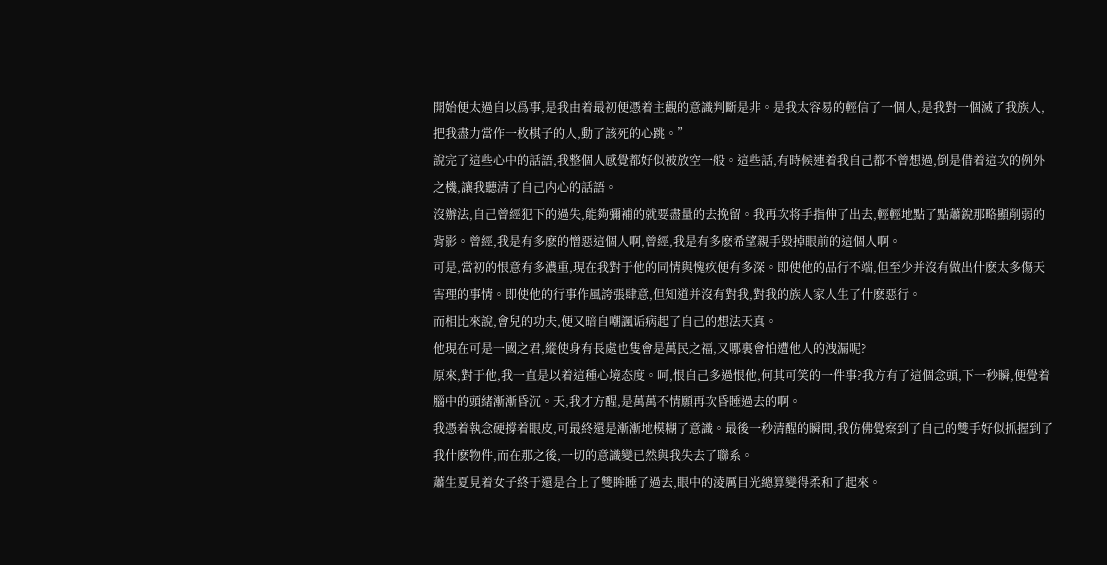開始便太過自以爲事,是我由着最初便憑着主觀的意識判斷是非。是我太容易的輕信了一個人,是我對一個滅了我族人,把我盡力當作一枚棋子的人,動了該死的心跳。”
說完了這些心中的話語,我整個人感覺都好似被放空一般。這些話,有時候連着我自己都不曾想過,倒是借着這次的例外之機,讓我聽清了自己内心的話語。
沒辦法,自己曾經犯下的過失,能夠彌補的就要盡量的去挽留。我再次将手指伸了出去,輕輕地點了點蕭銳那略顯削弱的背影。曾經,我是有多麽的憎惡這個人啊,曾經,我是有多麽希望親手毀掉眼前的這個人啊。
可是,當初的恨意有多濃重,現在我對于他的同情與愧疚便有多深。即使他的品行不端,但至少并沒有做出什麽太多傷天害理的事情。即使他的行事作風誇張肆意,但知道并沒有對我,對我的族人家人生了什麽惡行。
而相比來說,會兒的功夫,便又暗自嘲諷诟病起了自己的想法天真。
他現在可是一國之君,縱使身有長處也隻會是萬民之福,又哪裏會怕遭他人的洩漏呢?
原來,對于他,我一直是以着這種心境态度。呵,恨自己多過恨他,何其可笑的一件事?我方有了這個念頭,下一秒瞬,便覺着腦中的頭緒漸漸昏沉。天,我才方醒,是萬萬不情願再次昏睡過去的啊。
我憑着執念硬撐着眼皮,可最終還是漸漸地模糊了意識。最後一秒清醒的瞬間,我仿佛覺察到了自己的雙手好似抓握到了我什麽物件,而在那之後,一切的意識變已然與我失去了聯系。
蕭生夏見着女子終于還是合上了雙眸睡了過去,眼中的淩厲目光總算變得柔和了起來。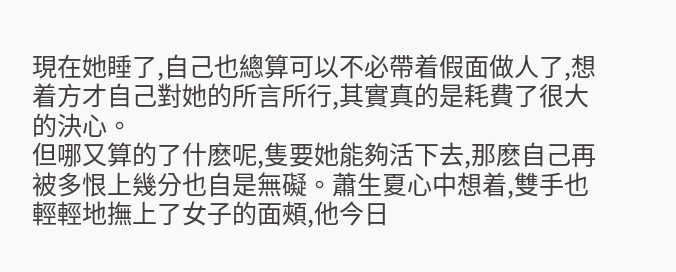現在她睡了,自己也總算可以不必帶着假面做人了,想着方才自己對她的所言所行,其實真的是耗費了很大的決心。
但哪又算的了什麽呢,隻要她能夠活下去,那麽自己再被多恨上幾分也自是無礙。蕭生夏心中想着,雙手也輕輕地撫上了女子的面頰,他今日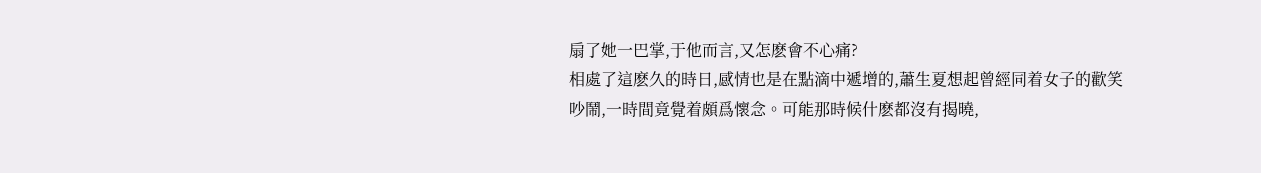扇了她一巴掌,于他而言,又怎麽會不心痛?
相處了這麽久的時日,感情也是在點滴中遞增的,蕭生夏想起曾經同着女子的歡笑吵鬧,一時間竟覺着頗爲懷念。可能那時候什麽都沒有揭曉,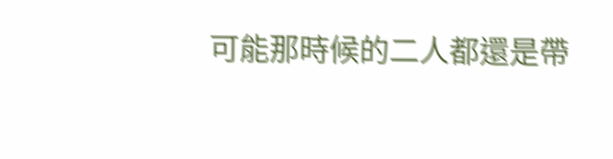可能那時候的二人都還是帶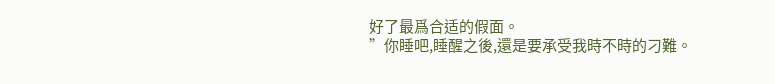好了最爲合适的假面。
”你睡吧,睡醒之後,還是要承受我時不時的刁難。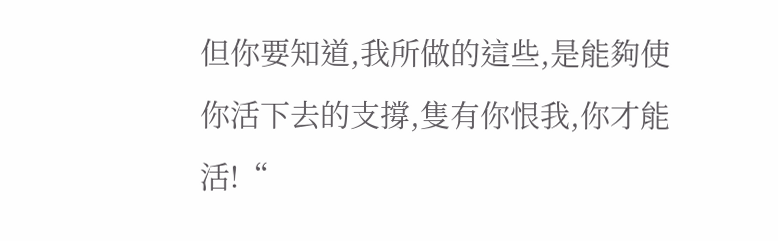但你要知道,我所做的這些,是能夠使你活下去的支撐,隻有你恨我,你才能活!“